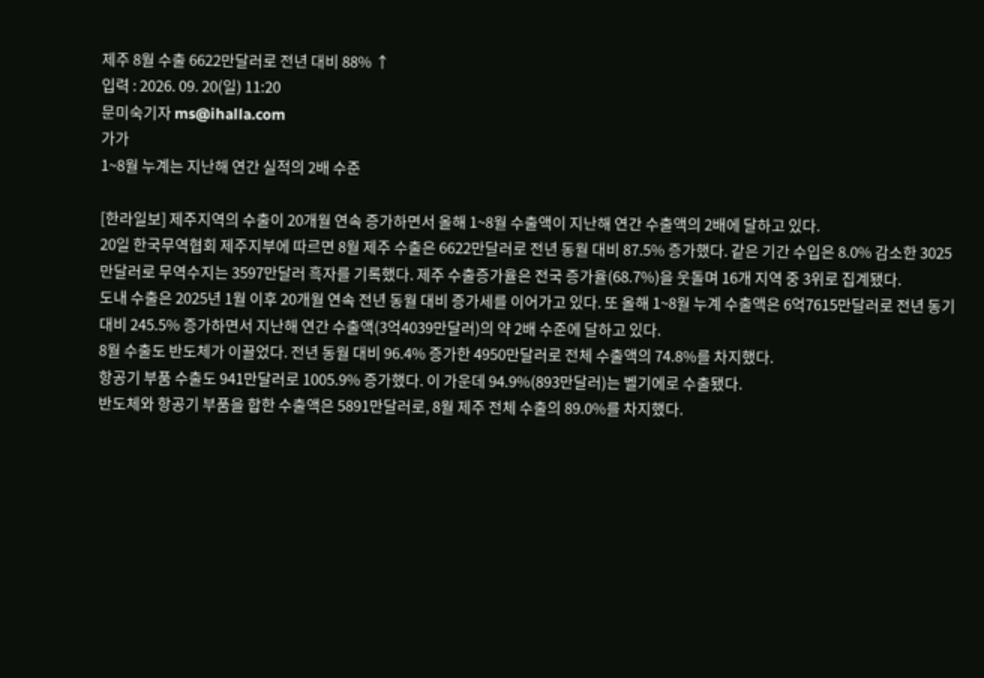제주 8월 수출 6622만달러로 전년 대비 88% ↑
입력 : 2026. 09. 20(일) 11:20
문미숙기자 ms@ihalla.com
가가
1~8월 누계는 지난해 연간 실적의 2배 수준

[한라일보] 제주지역의 수출이 20개월 연속 증가하면서 올해 1~8월 수출액이 지난해 연간 수출액의 2배에 달하고 있다.
20일 한국무역협회 제주지부에 따르면 8월 제주 수출은 6622만달러로 전년 동월 대비 87.5% 증가했다. 같은 기간 수입은 8.0% 감소한 3025만달러로 무역수지는 3597만달러 흑자를 기록했다. 제주 수출증가율은 전국 증가율(68.7%)을 웃돌며 16개 지역 중 3위로 집계됐다.
도내 수출은 2025년 1월 이후 20개월 연속 전년 동월 대비 증가세를 이어가고 있다. 또 올해 1~8월 누계 수출액은 6억7615만달러로 전년 동기 대비 245.5% 증가하면서 지난해 연간 수출액(3억4039만달러)의 약 2배 수준에 달하고 있다.
8월 수출도 반도체가 이끌었다. 전년 동월 대비 96.4% 증가한 4950만달러로 전체 수출액의 74.8%를 차지했다.
항공기 부품 수출도 941만달러로 1005.9% 증가했다. 이 가운데 94.9%(893만달러)는 벨기에로 수출됐다.
반도체와 항공기 부품을 합한 수출액은 5891만달러로, 8월 제주 전체 수출의 89.0%를 차지했다.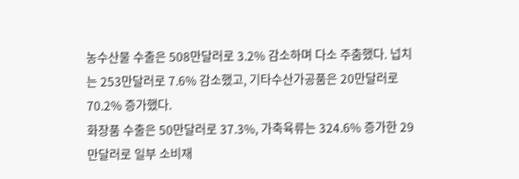농수산물 수출은 508만달러로 3.2% 감소하며 다소 주춤했다. 넙치는 253만달러로 7.6% 감소했고, 기타수산가공품은 20만달러로 70.2% 증가했다.
화장품 수출은 50만달러로 37.3%, 가축육류는 324.6% 증가한 29만달러로 일부 소비재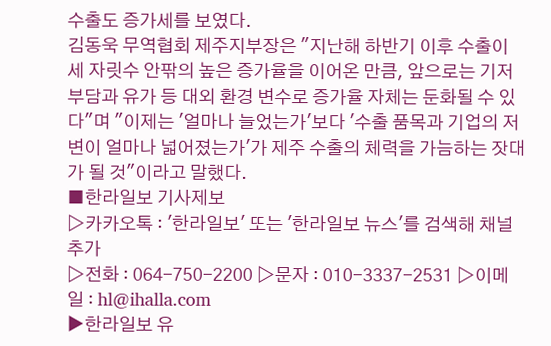수출도 증가세를 보였다.
김동욱 무역협회 제주지부장은 "지난해 하반기 이후 수출이 세 자릿수 안팎의 높은 증가율을 이어온 만큼, 앞으로는 기저 부담과 유가 등 대외 환경 변수로 증가율 자체는 둔화될 수 있다"며 "이제는 '얼마나 늘었는가'보다 '수출 품목과 기업의 저변이 얼마나 넓어졌는가'가 제주 수출의 체력을 가늠하는 잣대가 될 것"이라고 말했다.
■한라일보 기사제보
▷카카오톡 : '한라일보' 또는 '한라일보 뉴스'를 검색해 채널 추가
▷전화 : 064-750-2200 ▷문자 : 010-3337-2531 ▷이메일 : hl@ihalla.com
▶한라일보 유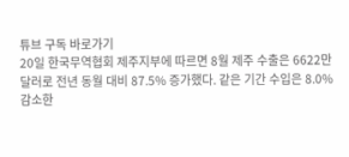튜브 구독 바로가기
20일 한국무역협회 제주지부에 따르면 8월 제주 수출은 6622만달러로 전년 동월 대비 87.5% 증가했다. 같은 기간 수입은 8.0% 감소한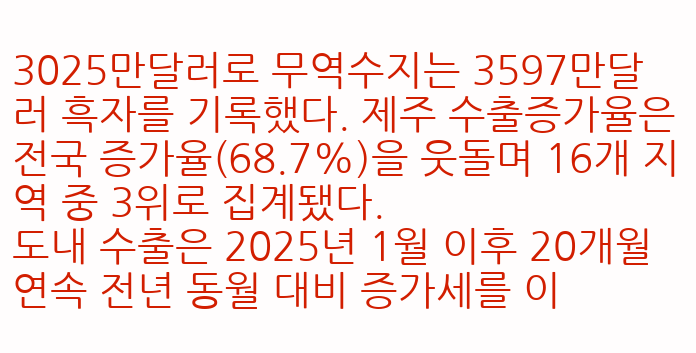3025만달러로 무역수지는 3597만달러 흑자를 기록했다. 제주 수출증가율은 전국 증가율(68.7%)을 웃돌며 16개 지역 중 3위로 집계됐다.
도내 수출은 2025년 1월 이후 20개월 연속 전년 동월 대비 증가세를 이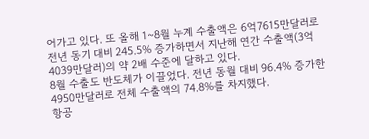어가고 있다. 또 올해 1~8월 누계 수출액은 6억7615만달러로 전년 동기 대비 245.5% 증가하면서 지난해 연간 수출액(3억4039만달러)의 약 2배 수준에 달하고 있다.
8월 수출도 반도체가 이끌었다. 전년 동월 대비 96.4% 증가한 4950만달러로 전체 수출액의 74.8%를 차지했다.
항공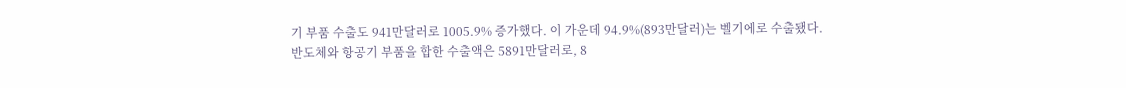기 부품 수출도 941만달러로 1005.9% 증가했다. 이 가운데 94.9%(893만달러)는 벨기에로 수출됐다.
반도체와 항공기 부품을 합한 수출액은 5891만달러로, 8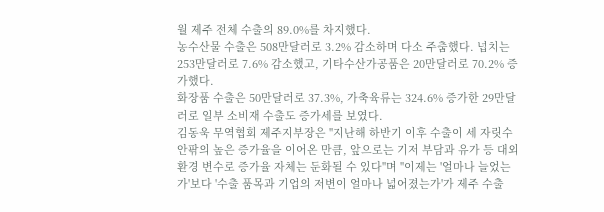월 제주 전체 수출의 89.0%를 차지했다.
농수산물 수출은 508만달러로 3.2% 감소하며 다소 주춤했다. 넙치는 253만달러로 7.6% 감소했고, 기타수산가공품은 20만달러로 70.2% 증가했다.
화장품 수출은 50만달러로 37.3%, 가축육류는 324.6% 증가한 29만달러로 일부 소비재 수출도 증가세를 보였다.
김동욱 무역협회 제주지부장은 "지난해 하반기 이후 수출이 세 자릿수 안팎의 높은 증가율을 이어온 만큼, 앞으로는 기저 부담과 유가 등 대외 환경 변수로 증가율 자체는 둔화될 수 있다"며 "이제는 '얼마나 늘었는가'보다 '수출 품목과 기업의 저변이 얼마나 넓어졌는가'가 제주 수출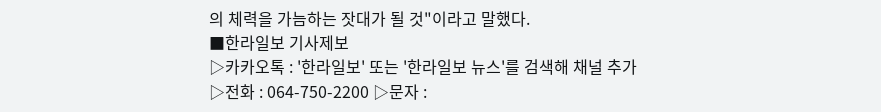의 체력을 가늠하는 잣대가 될 것"이라고 말했다.
■한라일보 기사제보
▷카카오톡 : '한라일보' 또는 '한라일보 뉴스'를 검색해 채널 추가
▷전화 : 064-750-2200 ▷문자 :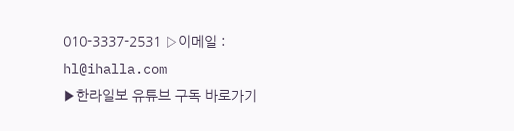010-3337-2531 ▷이메일 : hl@ihalla.com
▶한라일보 유튜브 구독 바로가기